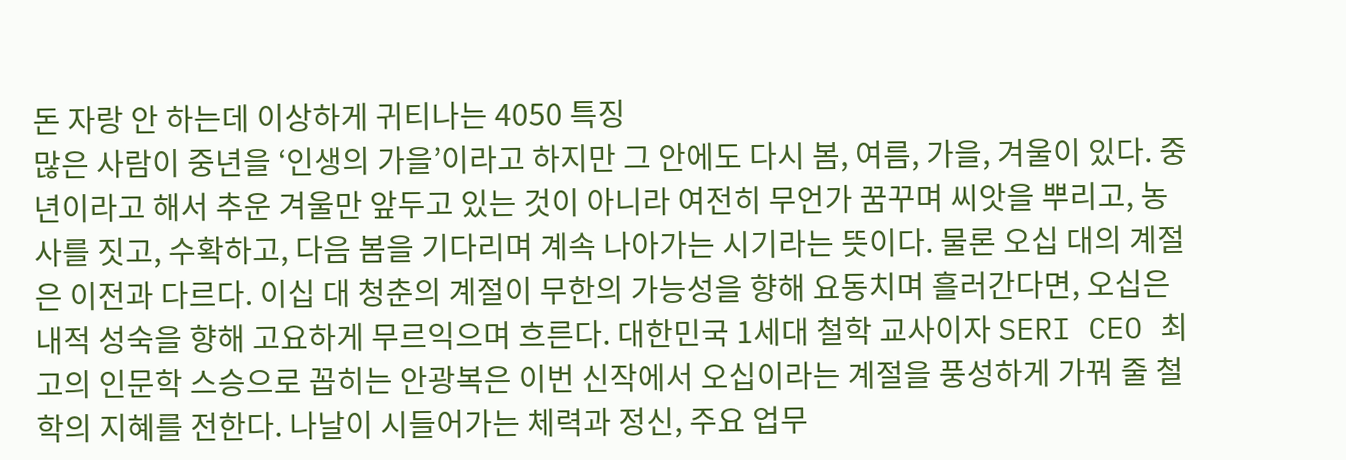돈 자랑 안 하는데 이상하게 귀티나는 4050 특징
많은 사람이 중년을 ‘인생의 가을’이라고 하지만 그 안에도 다시 봄, 여름, 가을, 겨울이 있다. 중년이라고 해서 추운 겨울만 앞두고 있는 것이 아니라 여전히 무언가 꿈꾸며 씨앗을 뿌리고, 농사를 짓고, 수확하고, 다음 봄을 기다리며 계속 나아가는 시기라는 뜻이다. 물론 오십 대의 계절은 이전과 다르다. 이십 대 청춘의 계절이 무한의 가능성을 향해 요동치며 흘러간다면, 오십은 내적 성숙을 향해 고요하게 무르익으며 흐른다. 대한민국 1세대 철학 교사이자 SERI CEO 최고의 인문학 스승으로 꼽히는 안광복은 이번 신작에서 오십이라는 계절을 풍성하게 가꿔 줄 철학의 지혜를 전한다. 나날이 시들어가는 체력과 정신, 주요 업무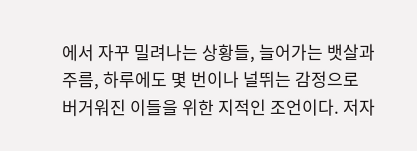에서 자꾸 밀려나는 상황들, 늘어가는 뱃살과 주름, 하루에도 몇 번이나 널뛰는 감정으로 버거워진 이들을 위한 지적인 조언이다. 저자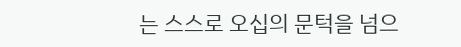는 스스로 오십의 문턱을 넘으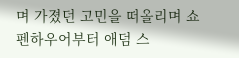며 가졌던 고민을 떠올리며 쇼펜하우어부터 애덤 스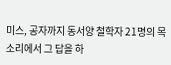미스, 공자까지 동서양 철학자 21명의 목소리에서 그 답을 하